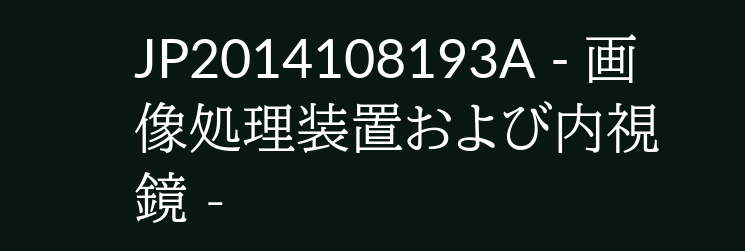JP2014108193A - 画像処理装置および内視鏡 -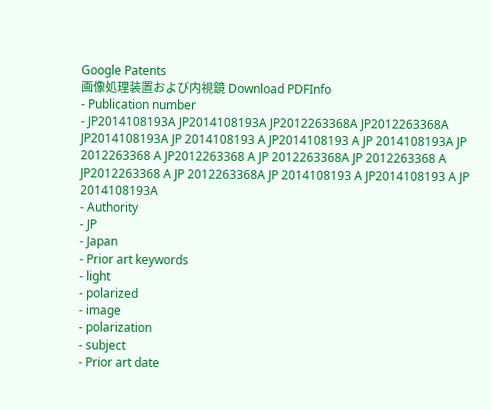Google Patents
画像処理装置および内視鏡 Download PDFInfo
- Publication number
- JP2014108193A JP2014108193A JP2012263368A JP2012263368A JP2014108193A JP 2014108193 A JP2014108193 A JP 2014108193A JP 2012263368 A JP2012263368 A JP 2012263368A JP 2012263368 A JP2012263368 A JP 2012263368A JP 2014108193 A JP2014108193 A JP 2014108193A
- Authority
- JP
- Japan
- Prior art keywords
- light
- polarized
- image
- polarization
- subject
- Prior art date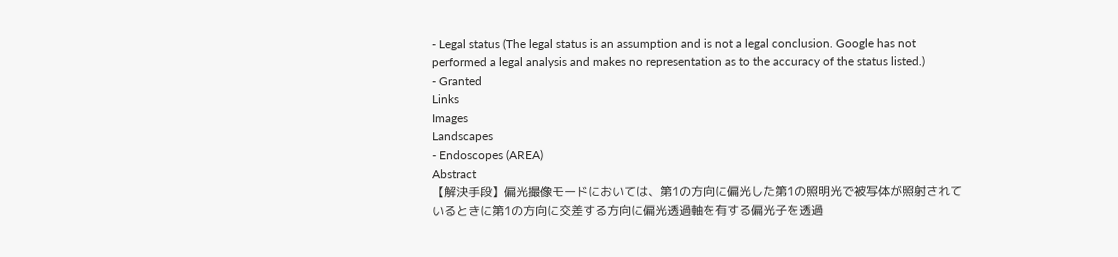- Legal status (The legal status is an assumption and is not a legal conclusion. Google has not performed a legal analysis and makes no representation as to the accuracy of the status listed.)
- Granted
Links
Images
Landscapes
- Endoscopes (AREA)
Abstract
【解決手段】偏光撮像モードにおいては、第1の方向に偏光した第1の照明光で被写体が照射されているときに第1の方向に交差する方向に偏光透過軸を有する偏光子を透過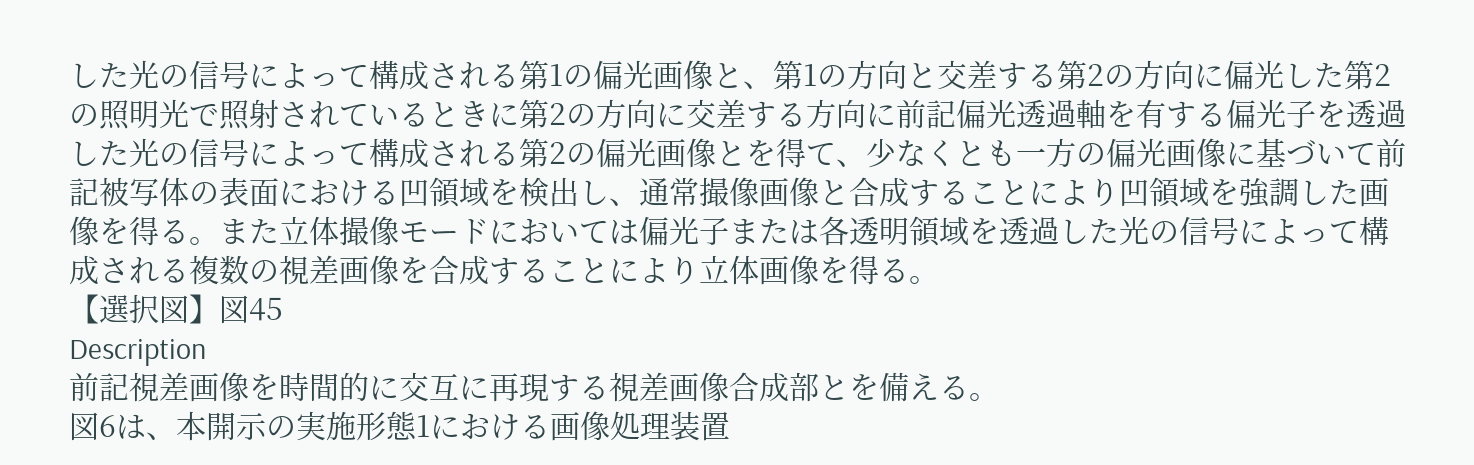した光の信号によって構成される第1の偏光画像と、第1の方向と交差する第2の方向に偏光した第2の照明光で照射されているときに第2の方向に交差する方向に前記偏光透過軸を有する偏光子を透過した光の信号によって構成される第2の偏光画像とを得て、少なくとも一方の偏光画像に基づいて前記被写体の表面における凹領域を検出し、通常撮像画像と合成することにより凹領域を強調した画像を得る。また立体撮像モードにおいては偏光子または各透明領域を透過した光の信号によって構成される複数の視差画像を合成することにより立体画像を得る。
【選択図】図45
Description
前記視差画像を時間的に交互に再現する視差画像合成部とを備える。
図6は、本開示の実施形態1における画像処理装置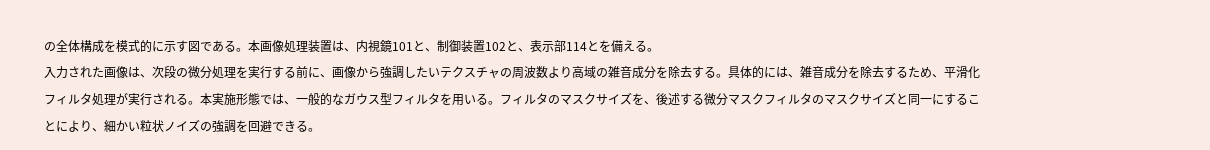の全体構成を模式的に示す図である。本画像処理装置は、内視鏡101と、制御装置102と、表示部114とを備える。
入力された画像は、次段の微分処理を実行する前に、画像から強調したいテクスチャの周波数より高域の雑音成分を除去する。具体的には、雑音成分を除去するため、平滑化フィルタ処理が実行される。本実施形態では、一般的なガウス型フィルタを用いる。フィルタのマスクサイズを、後述する微分マスクフィルタのマスクサイズと同一にすることにより、細かい粒状ノイズの強調を回避できる。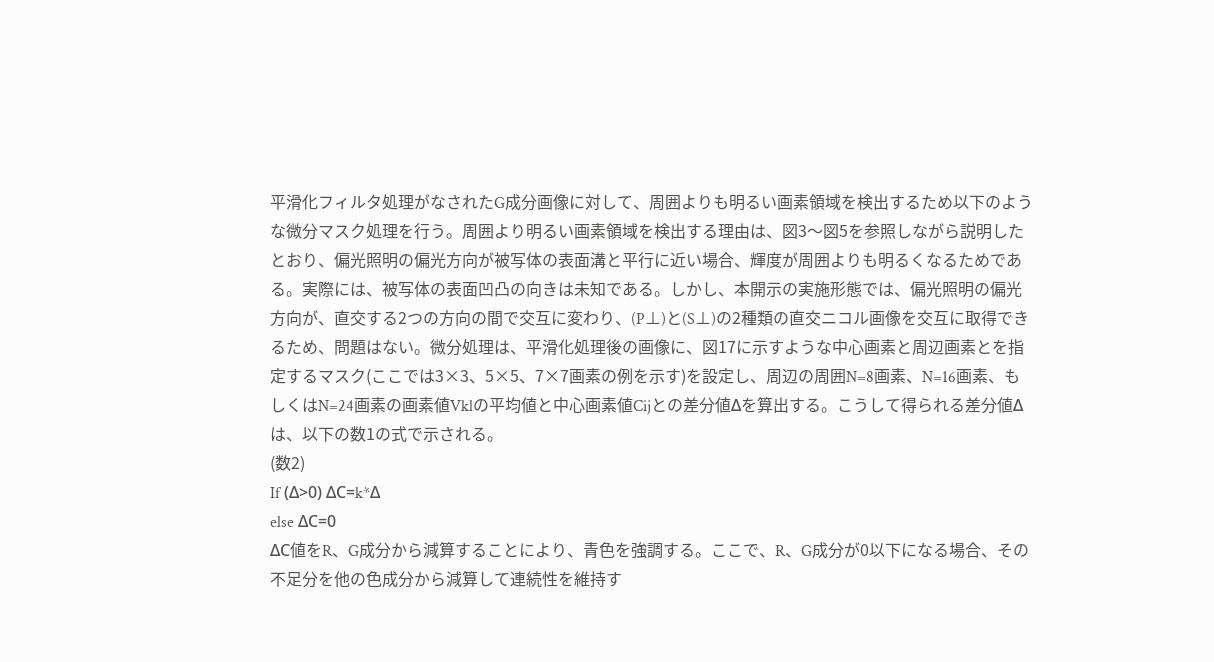平滑化フィルタ処理がなされたG成分画像に対して、周囲よりも明るい画素領域を検出するため以下のような微分マスク処理を行う。周囲より明るい画素領域を検出する理由は、図3〜図5を参照しながら説明したとおり、偏光照明の偏光方向が被写体の表面溝と平行に近い場合、輝度が周囲よりも明るくなるためである。実際には、被写体の表面凹凸の向きは未知である。しかし、本開示の実施形態では、偏光照明の偏光方向が、直交する2つの方向の間で交互に変わり、(P⊥)と(S⊥)の2種類の直交ニコル画像を交互に取得できるため、問題はない。微分処理は、平滑化処理後の画像に、図17に示すような中心画素と周辺画素とを指定するマスク(ここでは3×3、5×5、7×7画素の例を示す)を設定し、周辺の周囲N=8画素、N=16画素、もしくはN=24画素の画素値Vklの平均値と中心画素値Cijとの差分値Δを算出する。こうして得られる差分値Δは、以下の数1の式で示される。
(数2)
If (Δ>0) ΔC=k*Δ
else ΔC=0
ΔC値をR、G成分から減算することにより、青色を強調する。ここで、R、G成分が0以下になる場合、その不足分を他の色成分から減算して連続性を維持す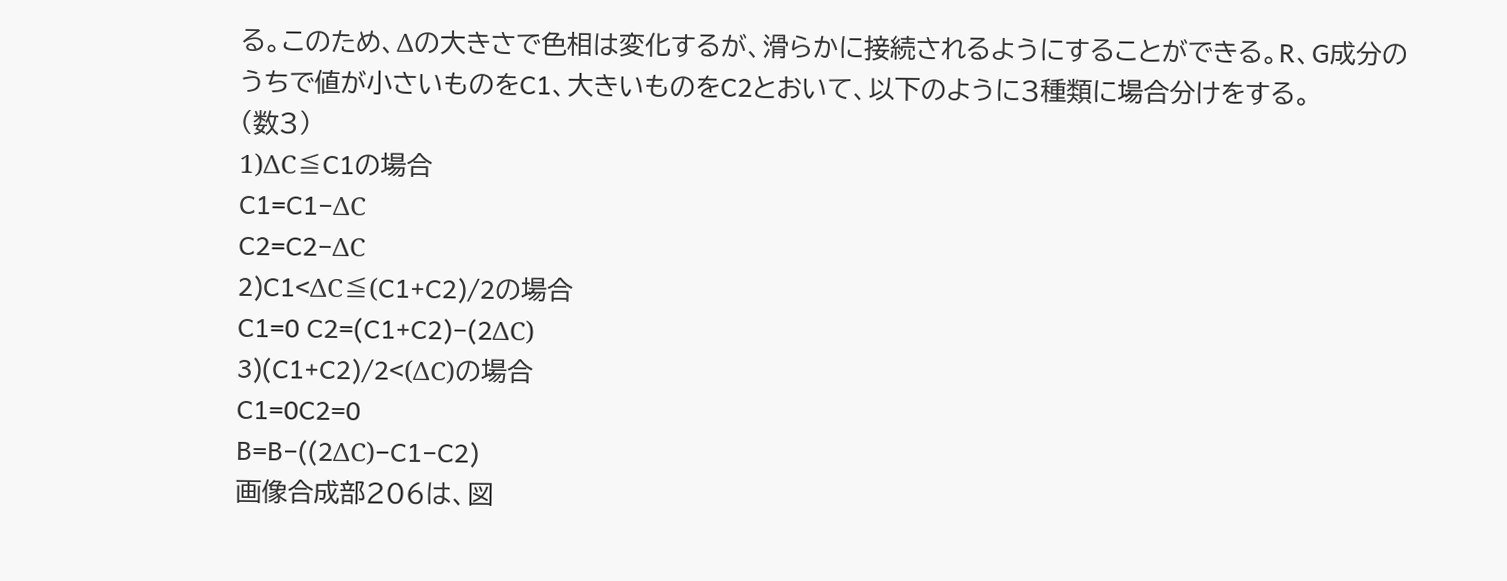る。このため、Δの大きさで色相は変化するが、滑らかに接続されるようにすることができる。R、G成分のうちで値が小さいものをC1、大きいものをC2とおいて、以下のように3種類に場合分けをする。
(数3)
1)ΔC≦C1の場合
C1=C1−ΔC
C2=C2−ΔC
2)C1<ΔC≦(C1+C2)/2の場合
C1=0 C2=(C1+C2)−(2ΔC)
3)(C1+C2)/2<(ΔC)の場合
C1=0C2=0
B=B−((2ΔC)−C1−C2)
画像合成部206は、図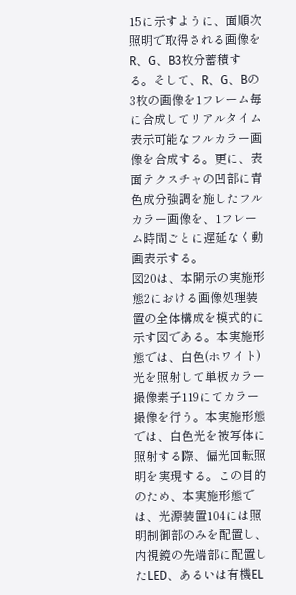15に示すように、面順次照明で取得される画像をR、G、B3枚分蓄積する。そして、R、G、Bの3枚の画像を1フレーム毎に合成してリアルタイム表示可能なフルカラー画像を合成する。更に、表面テクスチャの凹部に青色成分強調を施したフルカラー画像を、1フレーム時間ごとに遅延なく動画表示する。
図20は、本開示の実施形態2における画像処理装置の全体構成を模式的に示す図である。本実施形態では、白色(ホワイト)光を照射して単板カラー撮像素子119にてカラー撮像を行う。本実施形態では、白色光を被写体に照射する際、偏光回転照明を実現する。この目的のため、本実施形態では、光源装置104には照明制御部のみを配置し、内視鏡の先端部に配置したLED、あるいは有機EL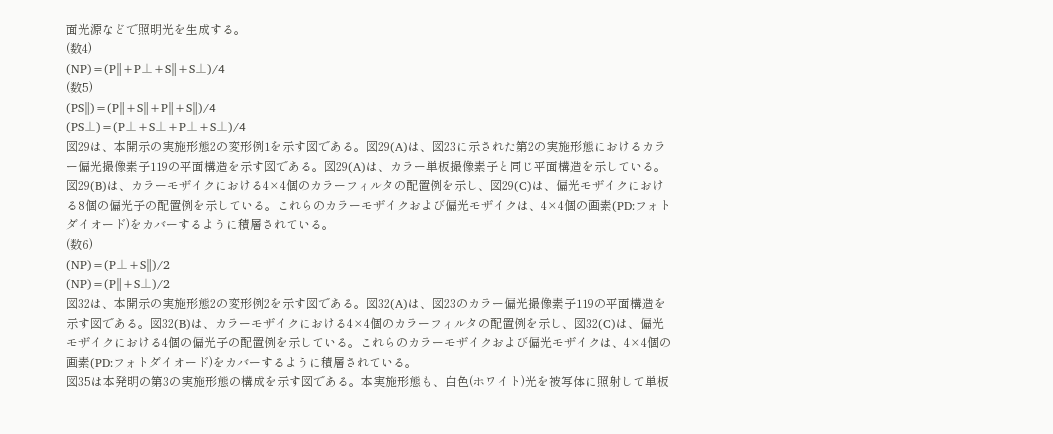面光源などで照明光を生成する。
(数4)
(NP)=(P‖+P⊥+S‖+S⊥)/4
(数5)
(PS‖)=(P‖+S‖+P‖+S‖)/4
(PS⊥)=(P⊥+S⊥+P⊥+S⊥)/4
図29は、本開示の実施形態2の変形例1を示す図である。図29(A)は、図23に示された第2の実施形態におけるカラー偏光撮像素子119の平面構造を示す図である。図29(A)は、カラー単板撮像素子と同じ平面構造を示している。図29(B)は、カラーモザイクにおける4×4個のカラーフィルタの配置例を示し、図29(C)は、偏光モザイクにおける8個の偏光子の配置例を示している。これらのカラーモザイクおよび偏光モザイクは、4×4個の画素(PD:フォトダイオード)をカバーするように積層されている。
(数6)
(NP)=(P⊥+S‖)/2
(NP)=(P‖+S⊥)/2
図32は、本開示の実施形態2の変形例2を示す図である。図32(A)は、図23のカラー偏光撮像素子119の平面構造を示す図である。図32(B)は、カラーモザイクにおける4×4個のカラーフィルタの配置例を示し、図32(C)は、偏光モザイクにおける4個の偏光子の配置例を示している。これらのカラーモザイクおよび偏光モザイクは、4×4個の画素(PD:フォトダイオード)をカバーするように積層されている。
図35は本発明の第3の実施形態の構成を示す図である。本実施形態も、白色(ホワイト)光を被写体に照射して単板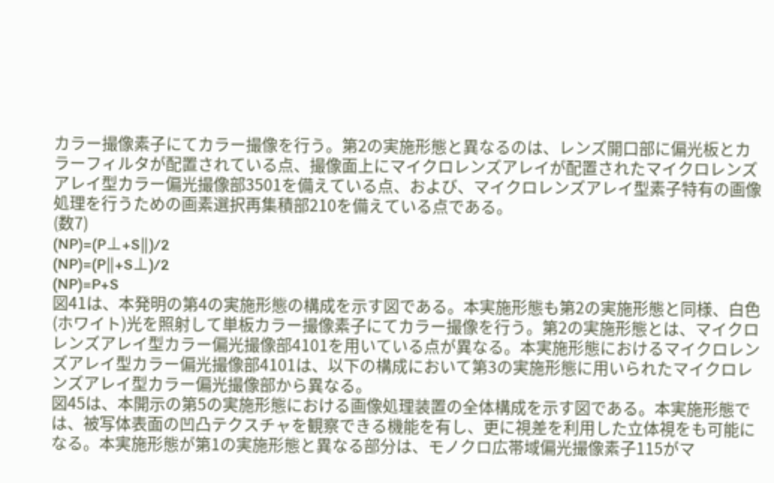カラー撮像素子にてカラー撮像を行う。第2の実施形態と異なるのは、レンズ開口部に偏光板とカラーフィルタが配置されている点、撮像面上にマイクロレンズアレイが配置されたマイクロレンズアレイ型カラー偏光撮像部3501を備えている点、および、マイクロレンズアレイ型素子特有の画像処理を行うための画素選択再集積部210を備えている点である。
(数7)
(NP)=(P⊥+S‖)/2
(NP)=(P‖+S⊥)/2
(NP)=P+S
図41は、本発明の第4の実施形態の構成を示す図である。本実施形態も第2の実施形態と同様、白色(ホワイト)光を照射して単板カラー撮像素子にてカラー撮像を行う。第2の実施形態とは、マイクロレンズアレイ型カラー偏光撮像部4101を用いている点が異なる。本実施形態におけるマイクロレンズアレイ型カラー偏光撮像部4101は、以下の構成において第3の実施形態に用いられたマイクロレンズアレイ型カラー偏光撮像部から異なる。
図45は、本開示の第5の実施形態における画像処理装置の全体構成を示す図である。本実施形態では、被写体表面の凹凸テクスチャを観察できる機能を有し、更に視差を利用した立体視をも可能になる。本実施形態が第1の実施形態と異なる部分は、モノクロ広帯域偏光撮像素子115がマ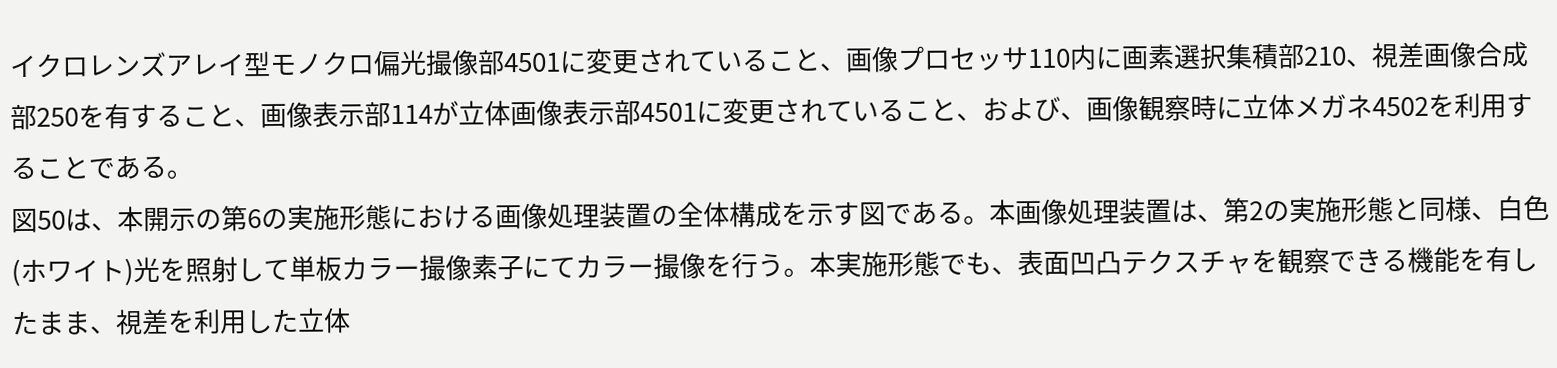イクロレンズアレイ型モノクロ偏光撮像部4501に変更されていること、画像プロセッサ110内に画素選択集積部210、視差画像合成部250を有すること、画像表示部114が立体画像表示部4501に変更されていること、および、画像観察時に立体メガネ4502を利用することである。
図50は、本開示の第6の実施形態における画像処理装置の全体構成を示す図である。本画像処理装置は、第2の実施形態と同様、白色(ホワイト)光を照射して単板カラー撮像素子にてカラー撮像を行う。本実施形態でも、表面凹凸テクスチャを観察できる機能を有したまま、視差を利用した立体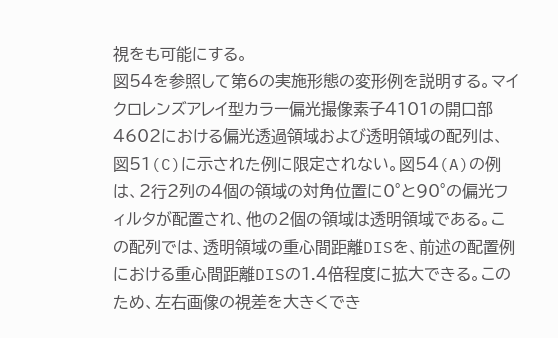視をも可能にする。
図54を参照して第6の実施形態の変形例を説明する。マイクロレンズアレイ型カラー偏光撮像素子4101の開口部4602における偏光透過領域および透明領域の配列は、図51(C)に示された例に限定されない。図54(A)の例は、2行2列の4個の領域の対角位置に0°と90°の偏光フィルタが配置され、他の2個の領域は透明領域である。この配列では、透明領域の重心間距離DISを、前述の配置例における重心間距離DISの1.4倍程度に拡大できる。このため、左右画像の視差を大きくでき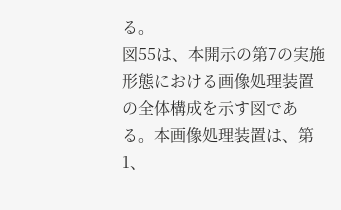る。
図55は、本開示の第7の実施形態における画像処理装置の全体構成を示す図である。本画像処理装置は、第1、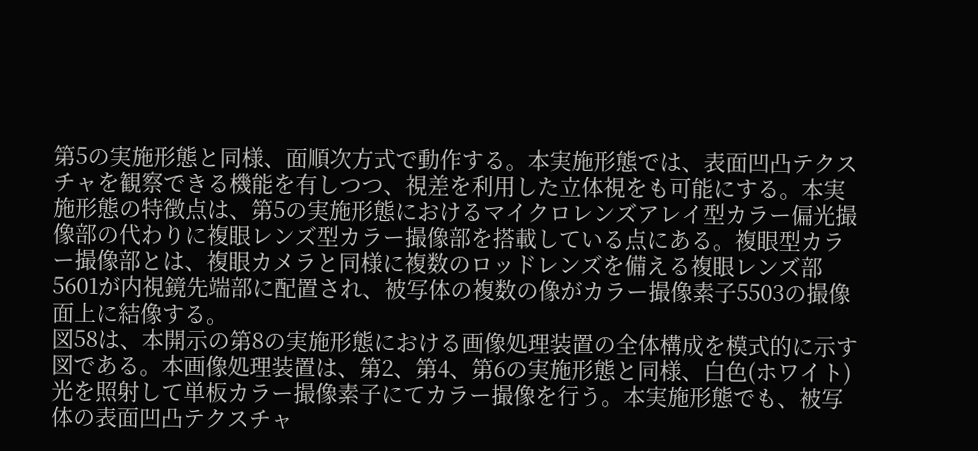第5の実施形態と同様、面順次方式で動作する。本実施形態では、表面凹凸テクスチャを観察できる機能を有しつつ、視差を利用した立体視をも可能にする。本実施形態の特徴点は、第5の実施形態におけるマイクロレンズアレイ型カラー偏光撮像部の代わりに複眼レンズ型カラー撮像部を搭載している点にある。複眼型カラー撮像部とは、複眼カメラと同様に複数のロッドレンズを備える複眼レンズ部5601が内視鏡先端部に配置され、被写体の複数の像がカラー撮像素子5503の撮像面上に結像する。
図58は、本開示の第8の実施形態における画像処理装置の全体構成を模式的に示す図である。本画像処理装置は、第2、第4、第6の実施形態と同様、白色(ホワイト)光を照射して単板カラー撮像素子にてカラー撮像を行う。本実施形態でも、被写体の表面凹凸テクスチャ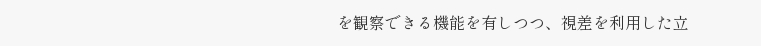を観察できる機能を有しつつ、視差を利用した立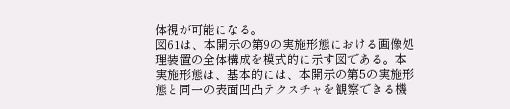体視が可能になる。
図61は、本開示の第9の実施形態における画像処理装置の全体構成を模式的に示す図である。本実施形態は、基本的には、本開示の第5の実施形態と同一の表面凹凸テクスチャを観察できる機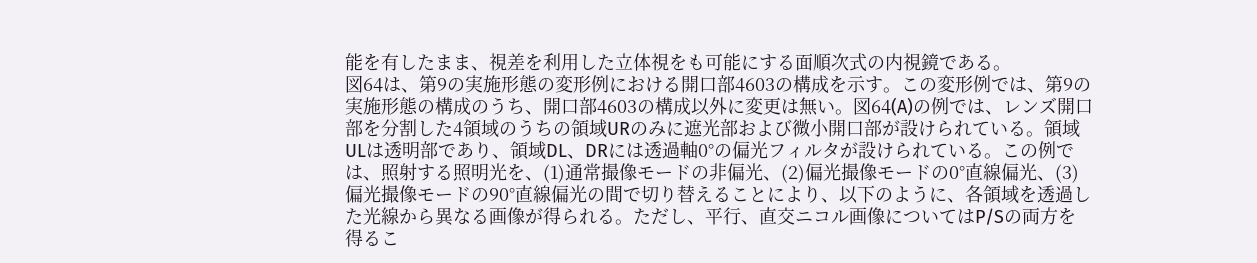能を有したまま、視差を利用した立体視をも可能にする面順次式の内視鏡である。
図64は、第9の実施形態の変形例における開口部4603の構成を示す。この変形例では、第9の実施形態の構成のうち、開口部4603の構成以外に変更は無い。図64(A)の例では、レンズ開口部を分割した4領域のうちの領域URのみに遮光部および微小開口部が設けられている。領域ULは透明部であり、領域DL、DRには透過軸0°の偏光フィルタが設けられている。この例では、照射する照明光を、(1)通常撮像モードの非偏光、(2)偏光撮像モードの0°直線偏光、(3)偏光撮像モードの90°直線偏光の間で切り替えることにより、以下のように、各領域を透過した光線から異なる画像が得られる。ただし、平行、直交ニコル画像についてはP/Sの両方を得るこ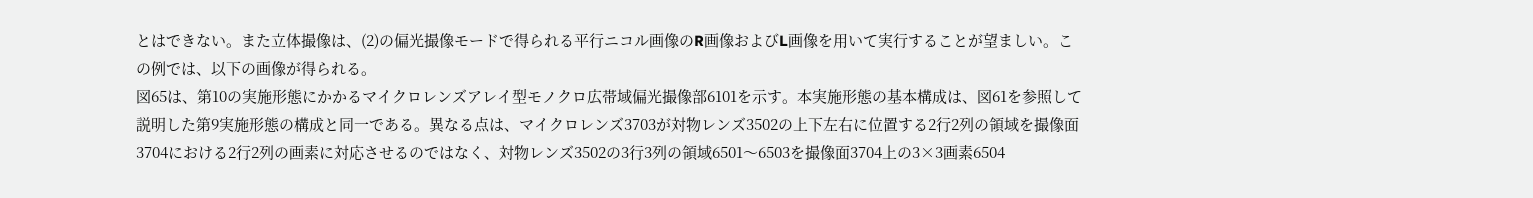とはできない。また立体撮像は、(2)の偏光撮像モードで得られる平行ニコル画像のR画像およびL画像を用いて実行することが望ましい。この例では、以下の画像が得られる。
図65は、第10の実施形態にかかるマイクロレンズアレイ型モノクロ広帯域偏光撮像部6101を示す。本実施形態の基本構成は、図61を参照して説明した第9実施形態の構成と同一である。異なる点は、マイクロレンズ3703が対物レンズ3502の上下左右に位置する2行2列の領域を撮像面3704における2行2列の画素に対応させるのではなく、対物レンズ3502の3行3列の領域6501〜6503を撮像面3704上の3×3画素6504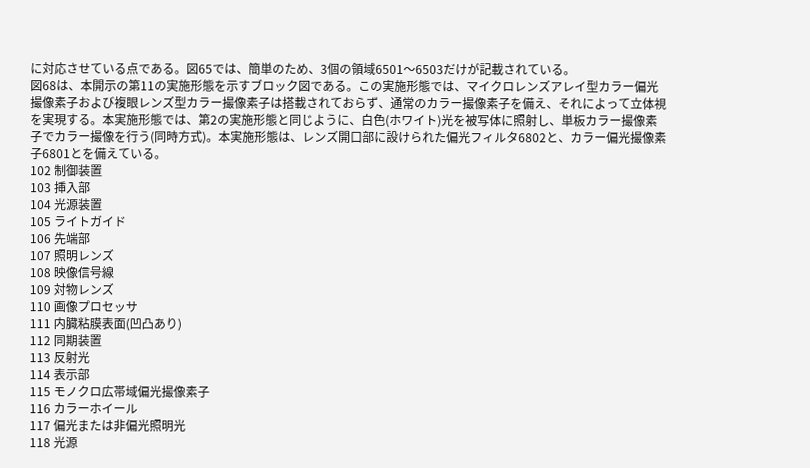に対応させている点である。図65では、簡単のため、3個の領域6501〜6503だけが記載されている。
図68は、本開示の第11の実施形態を示すブロック図である。この実施形態では、マイクロレンズアレイ型カラー偏光撮像素子および複眼レンズ型カラー撮像素子は搭載されておらず、通常のカラー撮像素子を備え、それによって立体視を実現する。本実施形態では、第2の実施形態と同じように、白色(ホワイト)光を被写体に照射し、単板カラー撮像素子でカラー撮像を行う(同時方式)。本実施形態は、レンズ開口部に設けられた偏光フィルタ6802と、カラー偏光撮像素子6801とを備えている。
102 制御装置
103 挿入部
104 光源装置
105 ライトガイド
106 先端部
107 照明レンズ
108 映像信号線
109 対物レンズ
110 画像プロセッサ
111 内臓粘膜表面(凹凸あり)
112 同期装置
113 反射光
114 表示部
115 モノクロ広帯域偏光撮像素子
116 カラーホイール
117 偏光または非偏光照明光
118 光源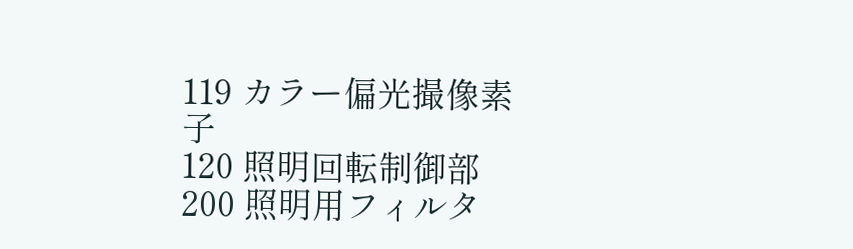119 カラー偏光撮像素子
120 照明回転制御部
200 照明用フィルタ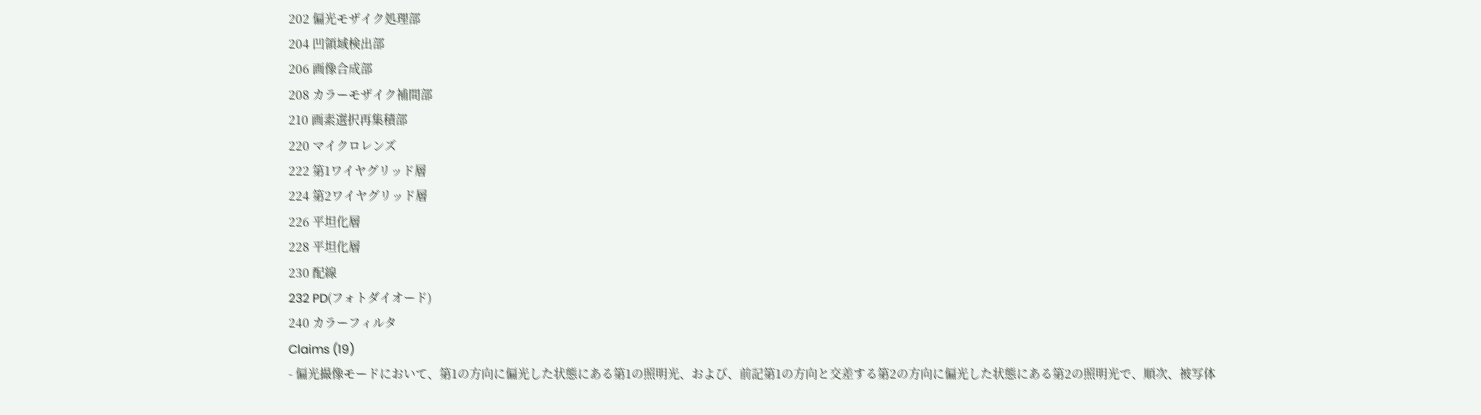202 偏光モザイク処理部
204 凹領域検出部
206 画像合成部
208 カラーモザイク補間部
210 画素選択再集積部
220 マイクロレンズ
222 第1ワイヤグリッド層
224 第2ワイヤグリッド層
226 平坦化層
228 平坦化層
230 配線
232 PD(フォトダイオード)
240 カラーフィルタ
Claims (19)
- 偏光撮像モードにおいて、第1の方向に偏光した状態にある第1の照明光、および、前記第1の方向と交差する第2の方向に偏光した状態にある第2の照明光で、順次、被写体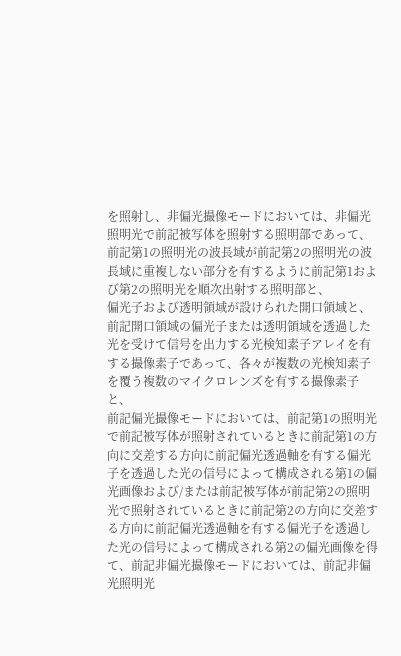を照射し、非偏光撮像モードにおいては、非偏光照明光で前記被写体を照射する照明部であって、前記第1の照明光の波長域が前記第2の照明光の波長域に重複しない部分を有するように前記第1および第2の照明光を順次出射する照明部と、
偏光子および透明領域が設けられた開口領域と、
前記開口領域の偏光子または透明領域を透過した光を受けて信号を出力する光検知素子アレイを有する撮像素子であって、各々が複数の光検知素子を覆う複数のマイクロレンズを有する撮像素子と、
前記偏光撮像モードにおいては、前記第1の照明光で前記被写体が照射されているときに前記第1の方向に交差する方向に前記偏光透過軸を有する偏光子を透過した光の信号によって構成される第1の偏光画像および/または前記被写体が前記第2の照明光で照射されているときに前記第2の方向に交差する方向に前記偏光透過軸を有する偏光子を透過した光の信号によって構成される第2の偏光画像を得て、前記非偏光撮像モードにおいては、前記非偏光照明光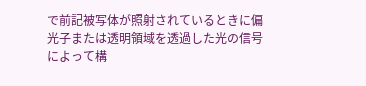で前記被写体が照射されているときに偏光子または透明領域を透過した光の信号によって構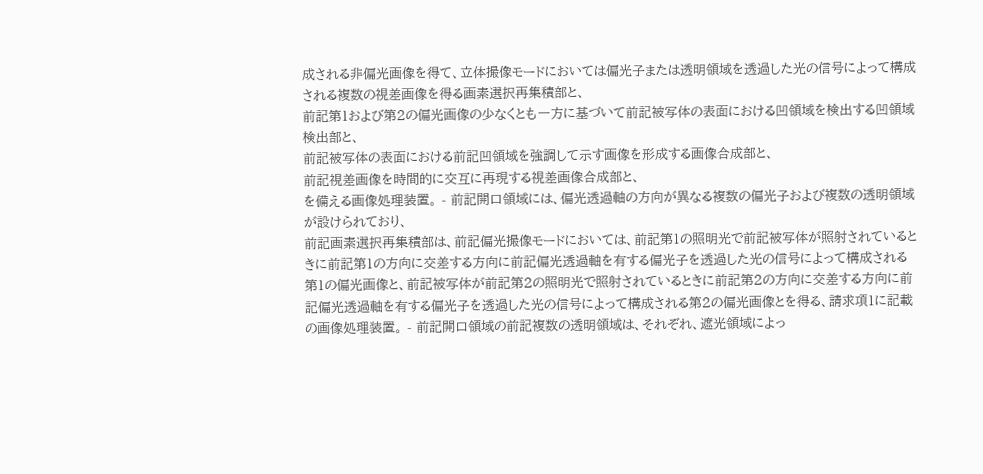成される非偏光画像を得て、立体撮像モードにおいては偏光子または透明領域を透過した光の信号によって構成される複数の視差画像を得る画素選択再集積部と、
前記第1および第2の偏光画像の少なくとも一方に基づいて前記被写体の表面における凹領域を検出する凹領域検出部と、
前記被写体の表面における前記凹領域を強調して示す画像を形成する画像合成部と、
前記視差画像を時間的に交互に再現する視差画像合成部と、
を備える画像処理装置。 - 前記開口領域には、偏光透過軸の方向が異なる複数の偏光子および複数の透明領域が設けられており、
前記画素選択再集積部は、前記偏光撮像モードにおいては、前記第1の照明光で前記被写体が照射されているときに前記第1の方向に交差する方向に前記偏光透過軸を有する偏光子を透過した光の信号によって構成される第1の偏光画像と、前記被写体が前記第2の照明光で照射されているときに前記第2の方向に交差する方向に前記偏光透過軸を有する偏光子を透過した光の信号によって構成される第2の偏光画像とを得る、請求項1に記載の画像処理装置。 - 前記開口領域の前記複数の透明領域は、それぞれ、遮光領域によっ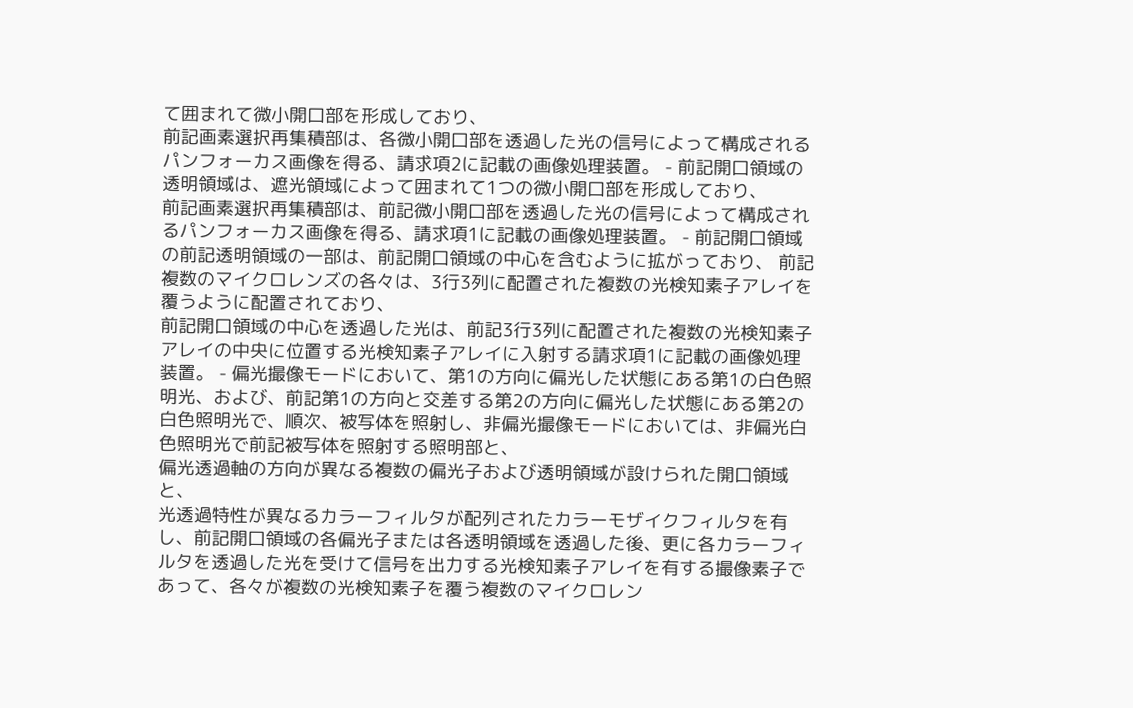て囲まれて微小開口部を形成しており、
前記画素選択再集積部は、各微小開口部を透過した光の信号によって構成されるパンフォーカス画像を得る、請求項2に記載の画像処理装置。 - 前記開口領域の透明領域は、遮光領域によって囲まれて1つの微小開口部を形成しており、
前記画素選択再集積部は、前記微小開口部を透過した光の信号によって構成されるパンフォーカス画像を得る、請求項1に記載の画像処理装置。 - 前記開口領域の前記透明領域の一部は、前記開口領域の中心を含むように拡がっており、 前記複数のマイクロレンズの各々は、3行3列に配置された複数の光検知素子アレイを覆うように配置されており、
前記開口領域の中心を透過した光は、前記3行3列に配置された複数の光検知素子アレイの中央に位置する光検知素子アレイに入射する請求項1に記載の画像処理装置。 - 偏光撮像モードにおいて、第1の方向に偏光した状態にある第1の白色照明光、および、前記第1の方向と交差する第2の方向に偏光した状態にある第2の白色照明光で、順次、被写体を照射し、非偏光撮像モードにおいては、非偏光白色照明光で前記被写体を照射する照明部と、
偏光透過軸の方向が異なる複数の偏光子および透明領域が設けられた開口領域と、
光透過特性が異なるカラーフィルタが配列されたカラーモザイクフィルタを有し、前記開口領域の各偏光子または各透明領域を透過した後、更に各カラーフィルタを透過した光を受けて信号を出力する光検知素子アレイを有する撮像素子であって、各々が複数の光検知素子を覆う複数のマイクロレン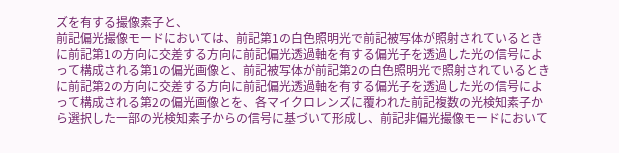ズを有する撮像素子と、
前記偏光撮像モードにおいては、前記第1の白色照明光で前記被写体が照射されているときに前記第1の方向に交差する方向に前記偏光透過軸を有する偏光子を透過した光の信号によって構成される第1の偏光画像と、前記被写体が前記第2の白色照明光で照射されているときに前記第2の方向に交差する方向に前記偏光透過軸を有する偏光子を透過した光の信号によって構成される第2の偏光画像とを、各マイクロレンズに覆われた前記複数の光検知素子から選択した一部の光検知素子からの信号に基づいて形成し、前記非偏光撮像モードにおいて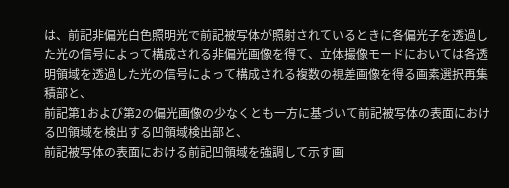は、前記非偏光白色照明光で前記被写体が照射されているときに各偏光子を透過した光の信号によって構成される非偏光画像を得て、立体撮像モードにおいては各透明領域を透過した光の信号によって構成される複数の視差画像を得る画素選択再集積部と、
前記第1および第2の偏光画像の少なくとも一方に基づいて前記被写体の表面における凹領域を検出する凹領域検出部と、
前記被写体の表面における前記凹領域を強調して示す画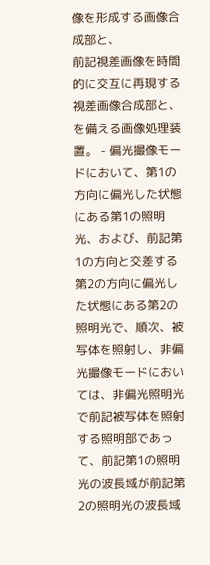像を形成する画像合成部と、
前記視差画像を時間的に交互に再現する視差画像合成部と、
を備える画像処理装置。 - 偏光撮像モードにおいて、第1の方向に偏光した状態にある第1の照明光、および、前記第1の方向と交差する第2の方向に偏光した状態にある第2の照明光で、順次、被写体を照射し、非偏光撮像モードにおいては、非偏光照明光で前記被写体を照射する照明部であって、前記第1の照明光の波長域が前記第2の照明光の波長域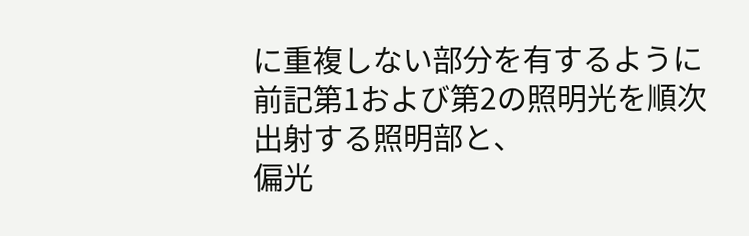に重複しない部分を有するように前記第1および第2の照明光を順次出射する照明部と、
偏光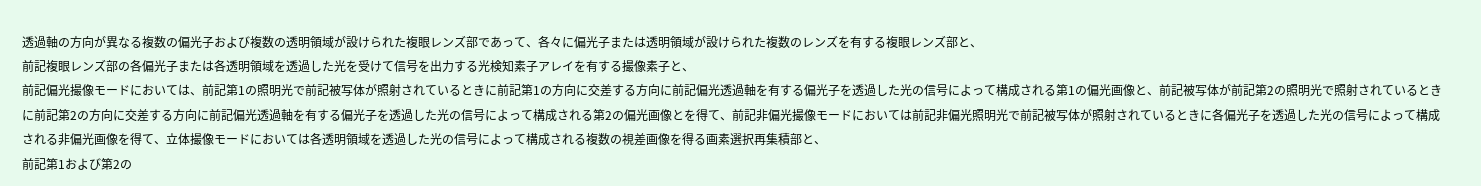透過軸の方向が異なる複数の偏光子および複数の透明領域が設けられた複眼レンズ部であって、各々に偏光子または透明領域が設けられた複数のレンズを有する複眼レンズ部と、
前記複眼レンズ部の各偏光子または各透明領域を透過した光を受けて信号を出力する光検知素子アレイを有する撮像素子と、
前記偏光撮像モードにおいては、前記第1の照明光で前記被写体が照射されているときに前記第1の方向に交差する方向に前記偏光透過軸を有する偏光子を透過した光の信号によって構成される第1の偏光画像と、前記被写体が前記第2の照明光で照射されているときに前記第2の方向に交差する方向に前記偏光透過軸を有する偏光子を透過した光の信号によって構成される第2の偏光画像とを得て、前記非偏光撮像モードにおいては前記非偏光照明光で前記被写体が照射されているときに各偏光子を透過した光の信号によって構成される非偏光画像を得て、立体撮像モードにおいては各透明領域を透過した光の信号によって構成される複数の視差画像を得る画素選択再集積部と、
前記第1および第2の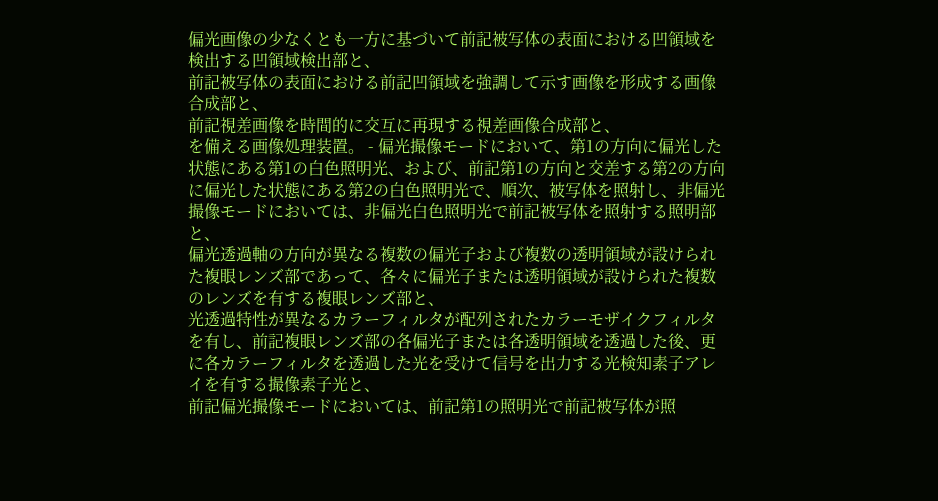偏光画像の少なくとも一方に基づいて前記被写体の表面における凹領域を検出する凹領域検出部と、
前記被写体の表面における前記凹領域を強調して示す画像を形成する画像合成部と、
前記視差画像を時間的に交互に再現する視差画像合成部と、
を備える画像処理装置。 - 偏光撮像モードにおいて、第1の方向に偏光した状態にある第1の白色照明光、および、前記第1の方向と交差する第2の方向に偏光した状態にある第2の白色照明光で、順次、被写体を照射し、非偏光撮像モードにおいては、非偏光白色照明光で前記被写体を照射する照明部と、
偏光透過軸の方向が異なる複数の偏光子および複数の透明領域が設けられた複眼レンズ部であって、各々に偏光子または透明領域が設けられた複数のレンズを有する複眼レンズ部と、
光透過特性が異なるカラーフィルタが配列されたカラーモザイクフィルタを有し、前記複眼レンズ部の各偏光子または各透明領域を透過した後、更に各カラーフィルタを透過した光を受けて信号を出力する光検知素子アレイを有する撮像素子光と、
前記偏光撮像モードにおいては、前記第1の照明光で前記被写体が照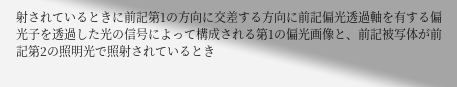射されているときに前記第1の方向に交差する方向に前記偏光透過軸を有する偏光子を透過した光の信号によって構成される第1の偏光画像と、前記被写体が前記第2の照明光で照射されているとき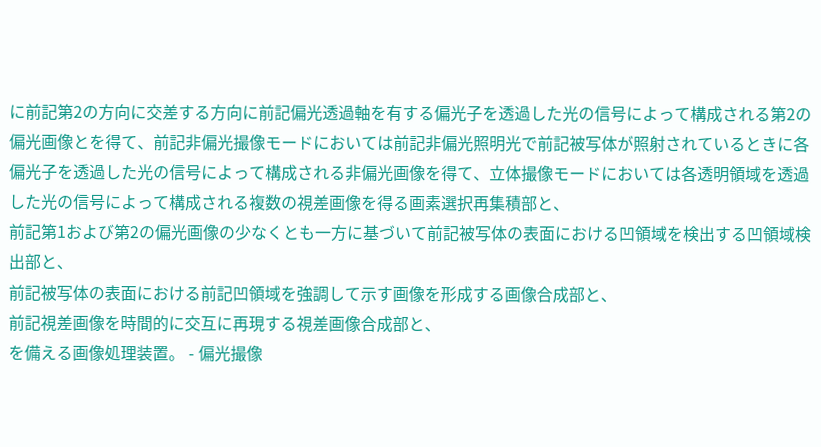に前記第2の方向に交差する方向に前記偏光透過軸を有する偏光子を透過した光の信号によって構成される第2の偏光画像とを得て、前記非偏光撮像モードにおいては前記非偏光照明光で前記被写体が照射されているときに各偏光子を透過した光の信号によって構成される非偏光画像を得て、立体撮像モードにおいては各透明領域を透過した光の信号によって構成される複数の視差画像を得る画素選択再集積部と、
前記第1および第2の偏光画像の少なくとも一方に基づいて前記被写体の表面における凹領域を検出する凹領域検出部と、
前記被写体の表面における前記凹領域を強調して示す画像を形成する画像合成部と、
前記視差画像を時間的に交互に再現する視差画像合成部と、
を備える画像処理装置。 - 偏光撮像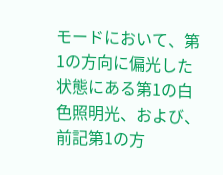モードにおいて、第1の方向に偏光した状態にある第1の白色照明光、および、前記第1の方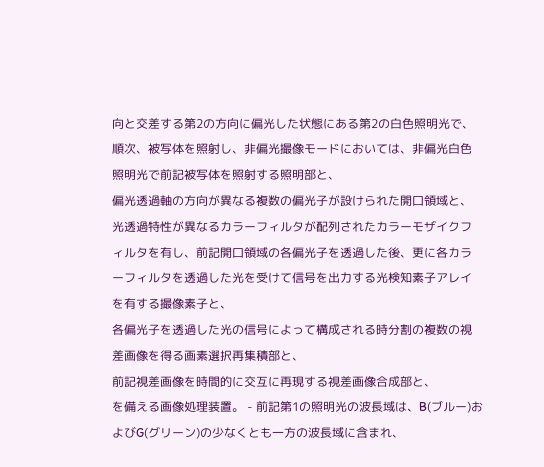向と交差する第2の方向に偏光した状態にある第2の白色照明光で、順次、被写体を照射し、非偏光撮像モードにおいては、非偏光白色照明光で前記被写体を照射する照明部と、
偏光透過軸の方向が異なる複数の偏光子が設けられた開口領域と、
光透過特性が異なるカラーフィルタが配列されたカラーモザイクフィルタを有し、前記開口領域の各偏光子を透過した後、更に各カラーフィルタを透過した光を受けて信号を出力する光検知素子アレイを有する撮像素子と、
各偏光子を透過した光の信号によって構成される時分割の複数の視差画像を得る画素選択再集積部と、
前記視差画像を時間的に交互に再現する視差画像合成部と、
を備える画像処理装置。 - 前記第1の照明光の波長域は、B(ブルー)およびG(グリーン)の少なくとも一方の波長域に含まれ、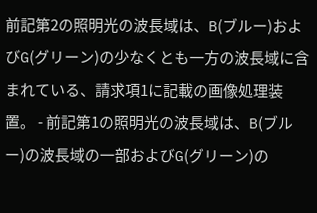前記第2の照明光の波長域は、B(ブルー)およびG(グリーン)の少なくとも一方の波長域に含まれている、請求項1に記載の画像処理装置。 - 前記第1の照明光の波長域は、B(ブルー)の波長域の一部およびG(グリーン)の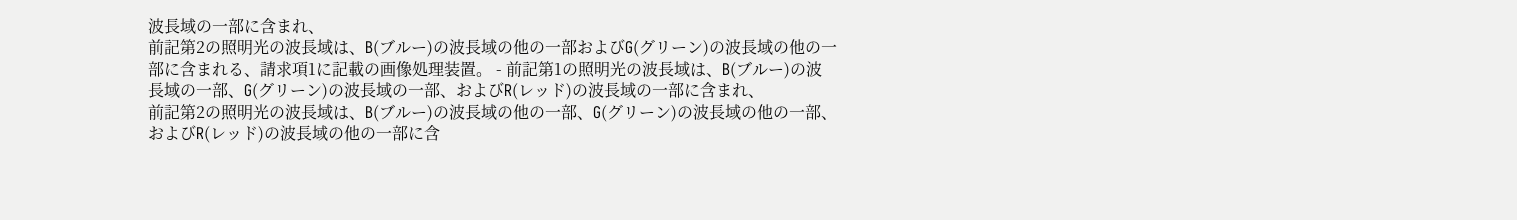波長域の一部に含まれ、
前記第2の照明光の波長域は、B(ブルー)の波長域の他の一部およびG(グリーン)の波長域の他の一部に含まれる、請求項1に記載の画像処理装置。 - 前記第1の照明光の波長域は、B(ブルー)の波長域の一部、G(グリーン)の波長域の一部、およびR(レッド)の波長域の一部に含まれ、
前記第2の照明光の波長域は、B(ブルー)の波長域の他の一部、G(グリーン)の波長域の他の一部、およびR(レッド)の波長域の他の一部に含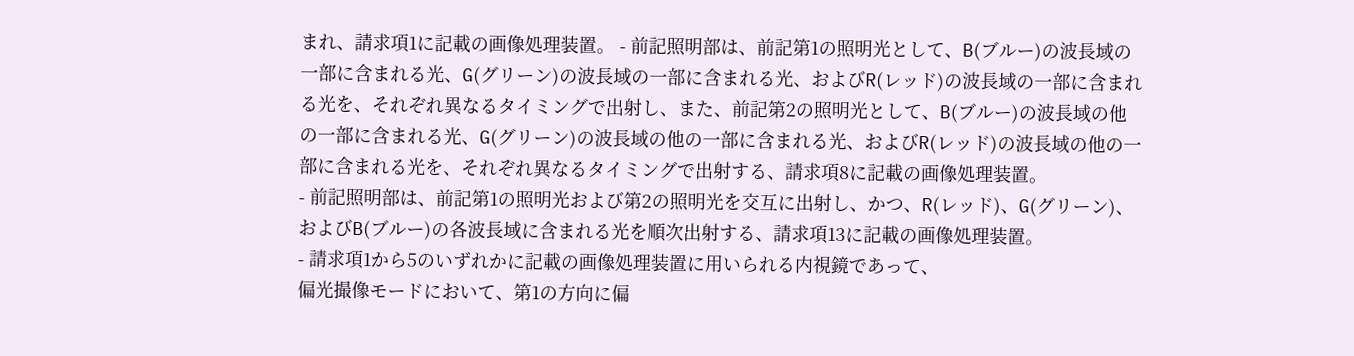まれ、請求項1に記載の画像処理装置。 - 前記照明部は、前記第1の照明光として、B(ブルー)の波長域の一部に含まれる光、G(グリーン)の波長域の一部に含まれる光、およびR(レッド)の波長域の一部に含まれる光を、それぞれ異なるタイミングで出射し、また、前記第2の照明光として、B(ブルー)の波長域の他の一部に含まれる光、G(グリーン)の波長域の他の一部に含まれる光、およびR(レッド)の波長域の他の一部に含まれる光を、それぞれ異なるタイミングで出射する、請求項8に記載の画像処理装置。
- 前記照明部は、前記第1の照明光および第2の照明光を交互に出射し、かつ、R(レッド)、G(グリーン)、およびB(ブルー)の各波長域に含まれる光を順次出射する、請求項13に記載の画像処理装置。
- 請求項1から5のいずれかに記載の画像処理装置に用いられる内視鏡であって、
偏光撮像モードにおいて、第1の方向に偏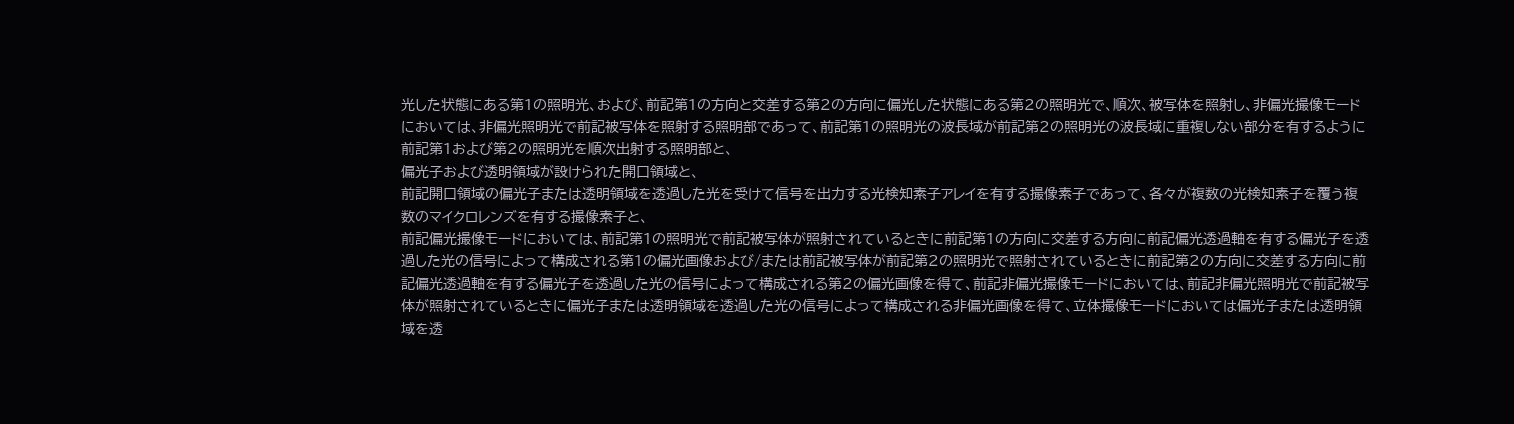光した状態にある第1の照明光、および、前記第1の方向と交差する第2の方向に偏光した状態にある第2の照明光で、順次、被写体を照射し、非偏光撮像モードにおいては、非偏光照明光で前記被写体を照射する照明部であって、前記第1の照明光の波長域が前記第2の照明光の波長域に重複しない部分を有するように前記第1および第2の照明光を順次出射する照明部と、
偏光子および透明領域が設けられた開口領域と、
前記開口領域の偏光子または透明領域を透過した光を受けて信号を出力する光検知素子アレイを有する撮像素子であって、各々が複数の光検知素子を覆う複数のマイクロレンズを有する撮像素子と、
前記偏光撮像モードにおいては、前記第1の照明光で前記被写体が照射されているときに前記第1の方向に交差する方向に前記偏光透過軸を有する偏光子を透過した光の信号によって構成される第1の偏光画像および/または前記被写体が前記第2の照明光で照射されているときに前記第2の方向に交差する方向に前記偏光透過軸を有する偏光子を透過した光の信号によって構成される第2の偏光画像を得て、前記非偏光撮像モードにおいては、前記非偏光照明光で前記被写体が照射されているときに偏光子または透明領域を透過した光の信号によって構成される非偏光画像を得て、立体撮像モードにおいては偏光子または透明領域を透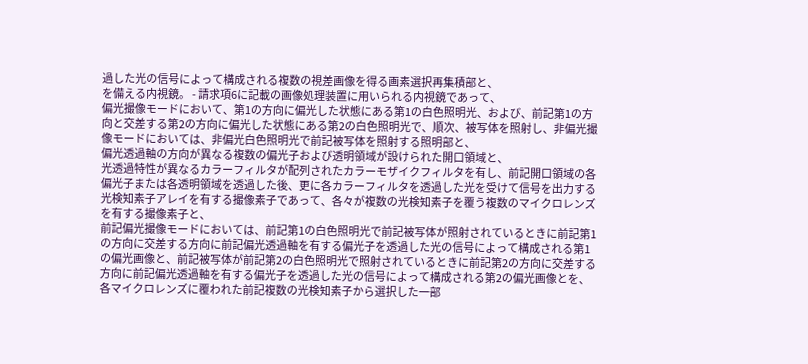過した光の信号によって構成される複数の視差画像を得る画素選択再集積部と、
を備える内視鏡。 - 請求項6に記載の画像処理装置に用いられる内視鏡であって、
偏光撮像モードにおいて、第1の方向に偏光した状態にある第1の白色照明光、および、前記第1の方向と交差する第2の方向に偏光した状態にある第2の白色照明光で、順次、被写体を照射し、非偏光撮像モードにおいては、非偏光白色照明光で前記被写体を照射する照明部と、
偏光透過軸の方向が異なる複数の偏光子および透明領域が設けられた開口領域と、
光透過特性が異なるカラーフィルタが配列されたカラーモザイクフィルタを有し、前記開口領域の各偏光子または各透明領域を透過した後、更に各カラーフィルタを透過した光を受けて信号を出力する光検知素子アレイを有する撮像素子であって、各々が複数の光検知素子を覆う複数のマイクロレンズを有する撮像素子と、
前記偏光撮像モードにおいては、前記第1の白色照明光で前記被写体が照射されているときに前記第1の方向に交差する方向に前記偏光透過軸を有する偏光子を透過した光の信号によって構成される第1の偏光画像と、前記被写体が前記第2の白色照明光で照射されているときに前記第2の方向に交差する方向に前記偏光透過軸を有する偏光子を透過した光の信号によって構成される第2の偏光画像とを、各マイクロレンズに覆われた前記複数の光検知素子から選択した一部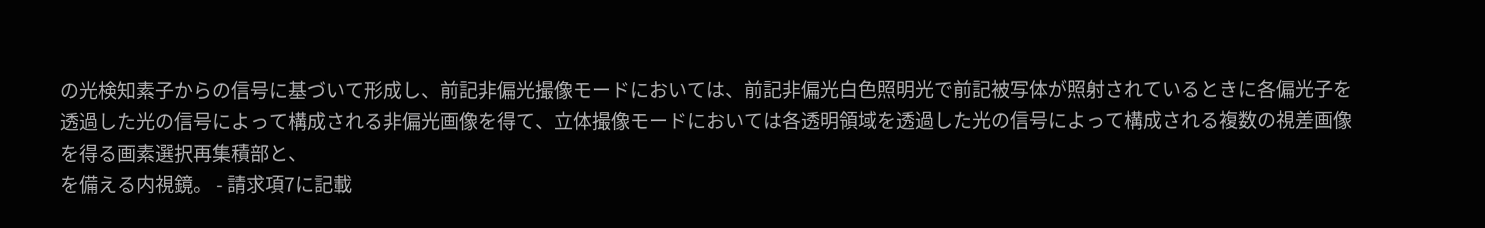の光検知素子からの信号に基づいて形成し、前記非偏光撮像モードにおいては、前記非偏光白色照明光で前記被写体が照射されているときに各偏光子を透過した光の信号によって構成される非偏光画像を得て、立体撮像モードにおいては各透明領域を透過した光の信号によって構成される複数の視差画像を得る画素選択再集積部と、
を備える内視鏡。 - 請求項7に記載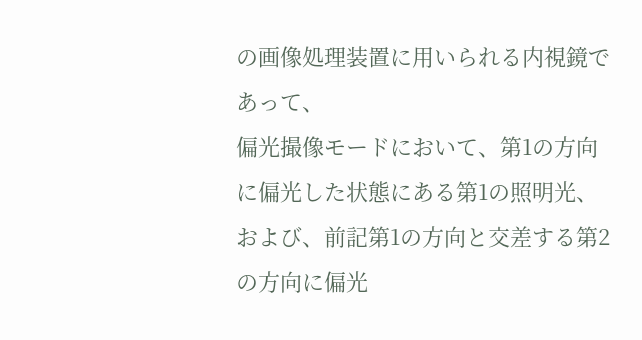の画像処理装置に用いられる内視鏡であって、
偏光撮像モードにおいて、第1の方向に偏光した状態にある第1の照明光、および、前記第1の方向と交差する第2の方向に偏光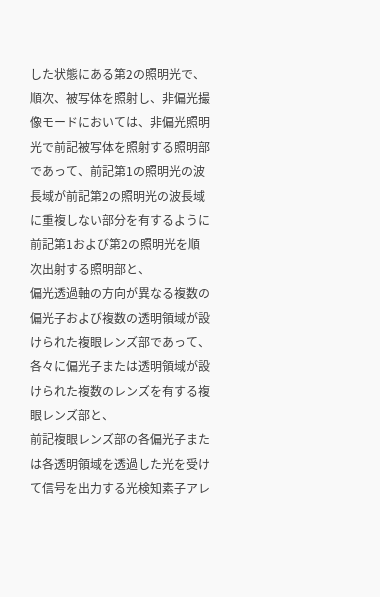した状態にある第2の照明光で、順次、被写体を照射し、非偏光撮像モードにおいては、非偏光照明光で前記被写体を照射する照明部であって、前記第1の照明光の波長域が前記第2の照明光の波長域に重複しない部分を有するように前記第1および第2の照明光を順次出射する照明部と、
偏光透過軸の方向が異なる複数の偏光子および複数の透明領域が設けられた複眼レンズ部であって、各々に偏光子または透明領域が設けられた複数のレンズを有する複眼レンズ部と、
前記複眼レンズ部の各偏光子または各透明領域を透過した光を受けて信号を出力する光検知素子アレ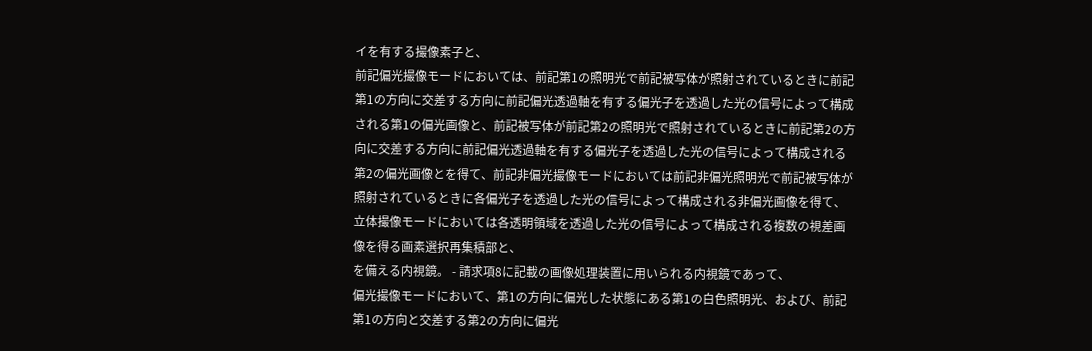イを有する撮像素子と、
前記偏光撮像モードにおいては、前記第1の照明光で前記被写体が照射されているときに前記第1の方向に交差する方向に前記偏光透過軸を有する偏光子を透過した光の信号によって構成される第1の偏光画像と、前記被写体が前記第2の照明光で照射されているときに前記第2の方向に交差する方向に前記偏光透過軸を有する偏光子を透過した光の信号によって構成される第2の偏光画像とを得て、前記非偏光撮像モードにおいては前記非偏光照明光で前記被写体が照射されているときに各偏光子を透過した光の信号によって構成される非偏光画像を得て、立体撮像モードにおいては各透明領域を透過した光の信号によって構成される複数の視差画像を得る画素選択再集積部と、
を備える内視鏡。 - 請求項8に記載の画像処理装置に用いられる内視鏡であって、
偏光撮像モードにおいて、第1の方向に偏光した状態にある第1の白色照明光、および、前記第1の方向と交差する第2の方向に偏光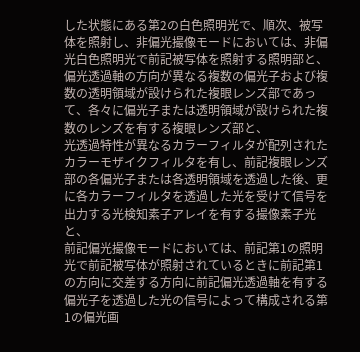した状態にある第2の白色照明光で、順次、被写体を照射し、非偏光撮像モードにおいては、非偏光白色照明光で前記被写体を照射する照明部と、
偏光透過軸の方向が異なる複数の偏光子および複数の透明領域が設けられた複眼レンズ部であって、各々に偏光子または透明領域が設けられた複数のレンズを有する複眼レンズ部と、
光透過特性が異なるカラーフィルタが配列されたカラーモザイクフィルタを有し、前記複眼レンズ部の各偏光子または各透明領域を透過した後、更に各カラーフィルタを透過した光を受けて信号を出力する光検知素子アレイを有する撮像素子光と、
前記偏光撮像モードにおいては、前記第1の照明光で前記被写体が照射されているときに前記第1の方向に交差する方向に前記偏光透過軸を有する偏光子を透過した光の信号によって構成される第1の偏光画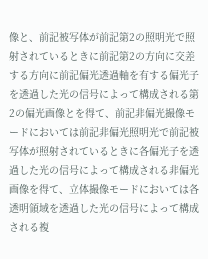像と、前記被写体が前記第2の照明光で照射されているときに前記第2の方向に交差する方向に前記偏光透過軸を有する偏光子を透過した光の信号によって構成される第2の偏光画像とを得て、前記非偏光撮像モードにおいては前記非偏光照明光で前記被写体が照射されているときに各偏光子を透過した光の信号によって構成される非偏光画像を得て、立体撮像モードにおいては各透明領域を透過した光の信号によって構成される複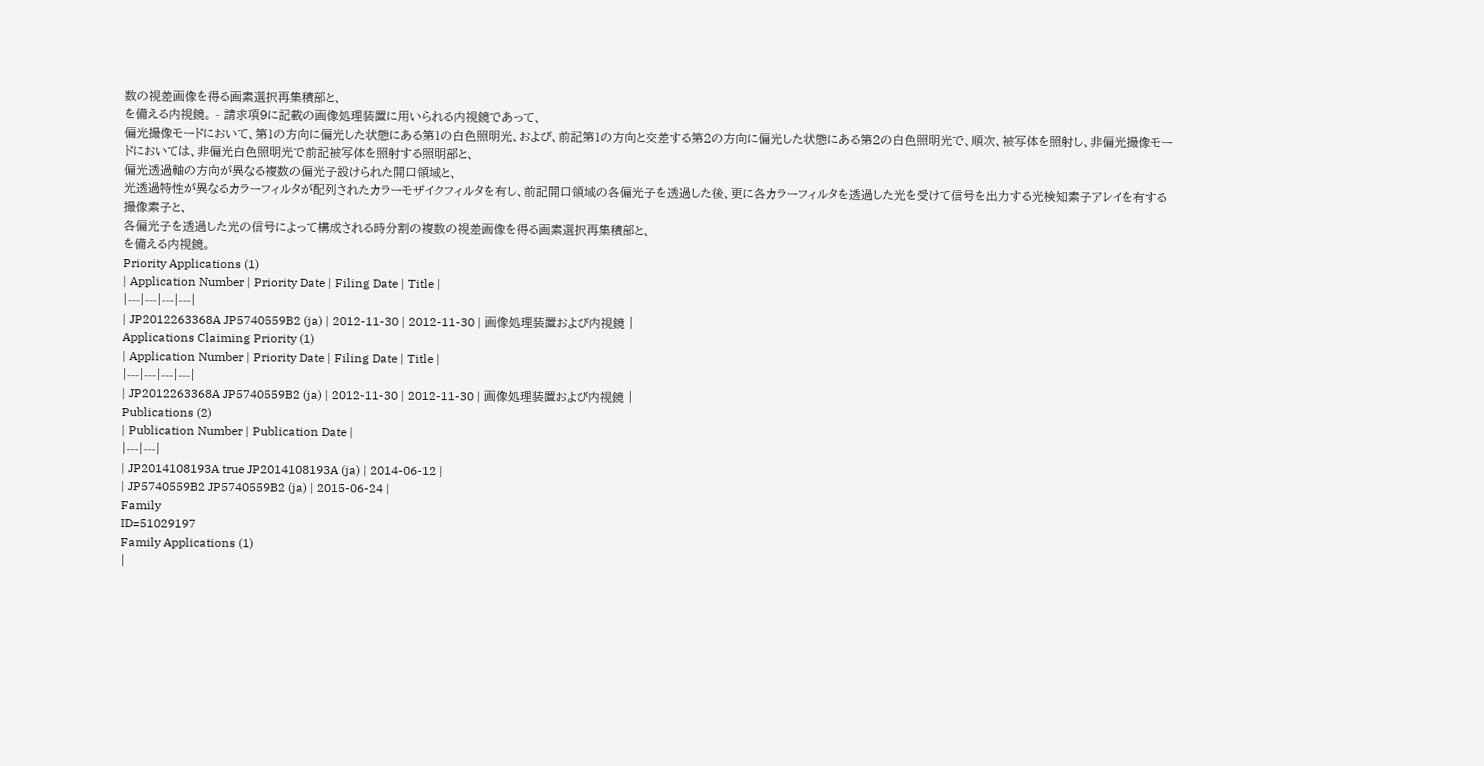数の視差画像を得る画素選択再集積部と、
を備える内視鏡。 - 請求項9に記載の画像処理装置に用いられる内視鏡であって、
偏光撮像モードにおいて、第1の方向に偏光した状態にある第1の白色照明光、および、前記第1の方向と交差する第2の方向に偏光した状態にある第2の白色照明光で、順次、被写体を照射し、非偏光撮像モードにおいては、非偏光白色照明光で前記被写体を照射する照明部と、
偏光透過軸の方向が異なる複数の偏光子設けられた開口領域と、
光透過特性が異なるカラーフィルタが配列されたカラーモザイクフィルタを有し、前記開口領域の各偏光子を透過した後、更に各カラーフィルタを透過した光を受けて信号を出力する光検知素子アレイを有する撮像素子と、
各偏光子を透過した光の信号によって構成される時分割の複数の視差画像を得る画素選択再集積部と、
を備える内視鏡。
Priority Applications (1)
| Application Number | Priority Date | Filing Date | Title |
|---|---|---|---|
| JP2012263368A JP5740559B2 (ja) | 2012-11-30 | 2012-11-30 | 画像処理装置および内視鏡 |
Applications Claiming Priority (1)
| Application Number | Priority Date | Filing Date | Title |
|---|---|---|---|
| JP2012263368A JP5740559B2 (ja) | 2012-11-30 | 2012-11-30 | 画像処理装置および内視鏡 |
Publications (2)
| Publication Number | Publication Date |
|---|---|
| JP2014108193A true JP2014108193A (ja) | 2014-06-12 |
| JP5740559B2 JP5740559B2 (ja) | 2015-06-24 |
Family
ID=51029197
Family Applications (1)
|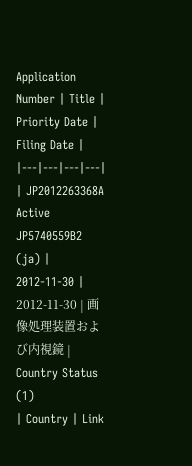Application Number | Title | Priority Date | Filing Date |
|---|---|---|---|
| JP2012263368A Active JP5740559B2 (ja) | 2012-11-30 | 2012-11-30 | 画像処理装置および内視鏡 |
Country Status (1)
| Country | Link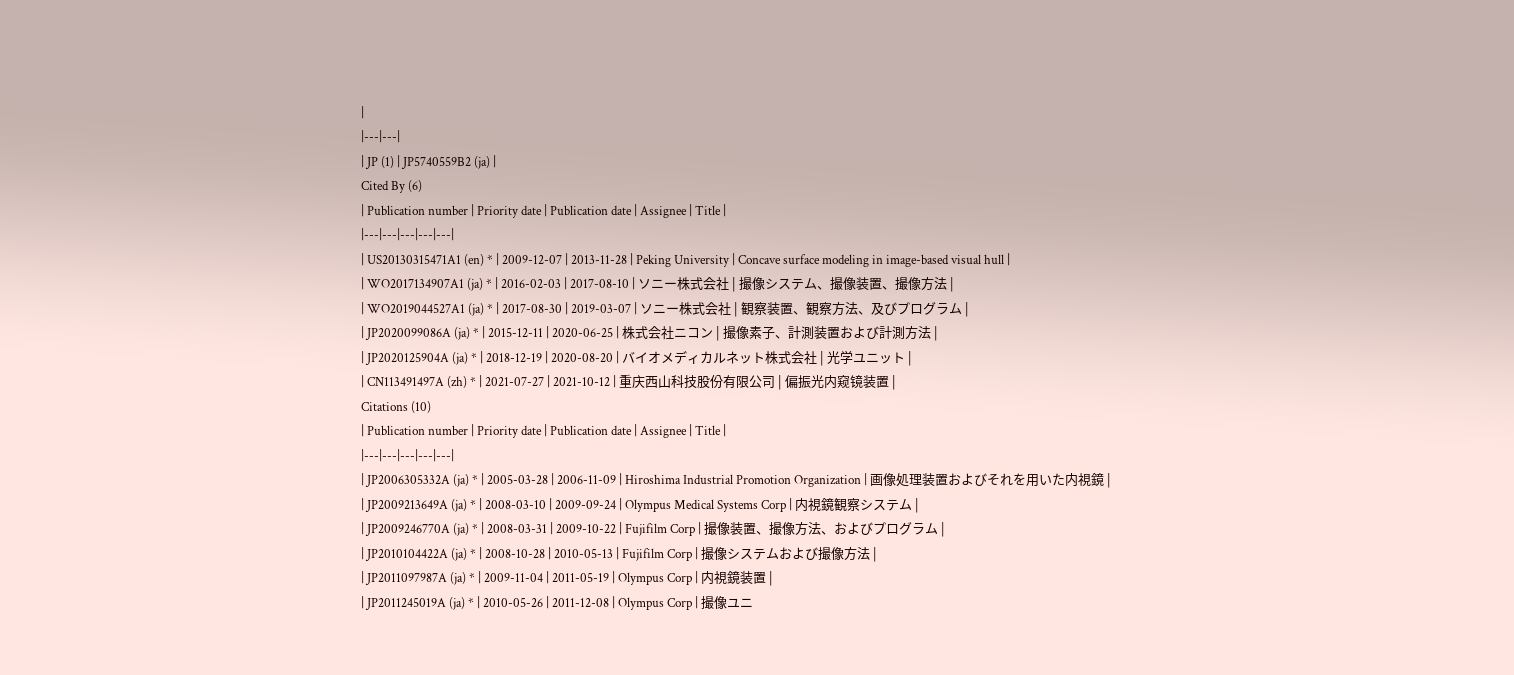|
|---|---|
| JP (1) | JP5740559B2 (ja) |
Cited By (6)
| Publication number | Priority date | Publication date | Assignee | Title |
|---|---|---|---|---|
| US20130315471A1 (en) * | 2009-12-07 | 2013-11-28 | Peking University | Concave surface modeling in image-based visual hull |
| WO2017134907A1 (ja) * | 2016-02-03 | 2017-08-10 | ソニー株式会社 | 撮像システム、撮像装置、撮像方法 |
| WO2019044527A1 (ja) * | 2017-08-30 | 2019-03-07 | ソニー株式会社 | 観察装置、観察方法、及びプログラム |
| JP2020099086A (ja) * | 2015-12-11 | 2020-06-25 | 株式会社ニコン | 撮像素子、計測装置および計測方法 |
| JP2020125904A (ja) * | 2018-12-19 | 2020-08-20 | バイオメディカルネット株式会社 | 光学ユニット |
| CN113491497A (zh) * | 2021-07-27 | 2021-10-12 | 重庆西山科技股份有限公司 | 偏振光内窥镜装置 |
Citations (10)
| Publication number | Priority date | Publication date | Assignee | Title |
|---|---|---|---|---|
| JP2006305332A (ja) * | 2005-03-28 | 2006-11-09 | Hiroshima Industrial Promotion Organization | 画像処理装置およびそれを用いた内視鏡 |
| JP2009213649A (ja) * | 2008-03-10 | 2009-09-24 | Olympus Medical Systems Corp | 内視鏡観察システム |
| JP2009246770A (ja) * | 2008-03-31 | 2009-10-22 | Fujifilm Corp | 撮像装置、撮像方法、およびプログラム |
| JP2010104422A (ja) * | 2008-10-28 | 2010-05-13 | Fujifilm Corp | 撮像システムおよび撮像方法 |
| JP2011097987A (ja) * | 2009-11-04 | 2011-05-19 | Olympus Corp | 内視鏡装置 |
| JP2011245019A (ja) * | 2010-05-26 | 2011-12-08 | Olympus Corp | 撮像ユニ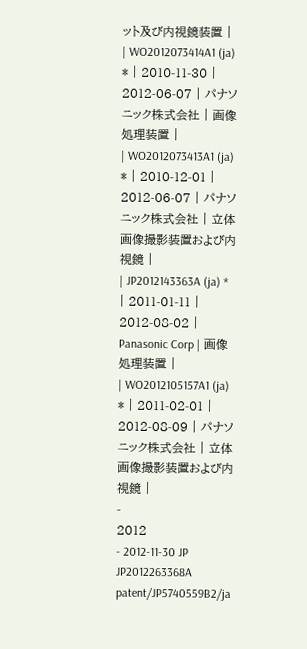ット及び内視鏡装置 |
| WO2012073414A1 (ja) * | 2010-11-30 | 2012-06-07 | パナソニック株式会社 | 画像処理装置 |
| WO2012073413A1 (ja) * | 2010-12-01 | 2012-06-07 | パナソニック株式会社 | 立体画像撮影装置および内視鏡 |
| JP2012143363A (ja) * | 2011-01-11 | 2012-08-02 | Panasonic Corp | 画像処理装置 |
| WO2012105157A1 (ja) * | 2011-02-01 | 2012-08-09 | パナソニック株式会社 | 立体画像撮影装置および内視鏡 |
-
2012
- 2012-11-30 JP JP2012263368A patent/JP5740559B2/ja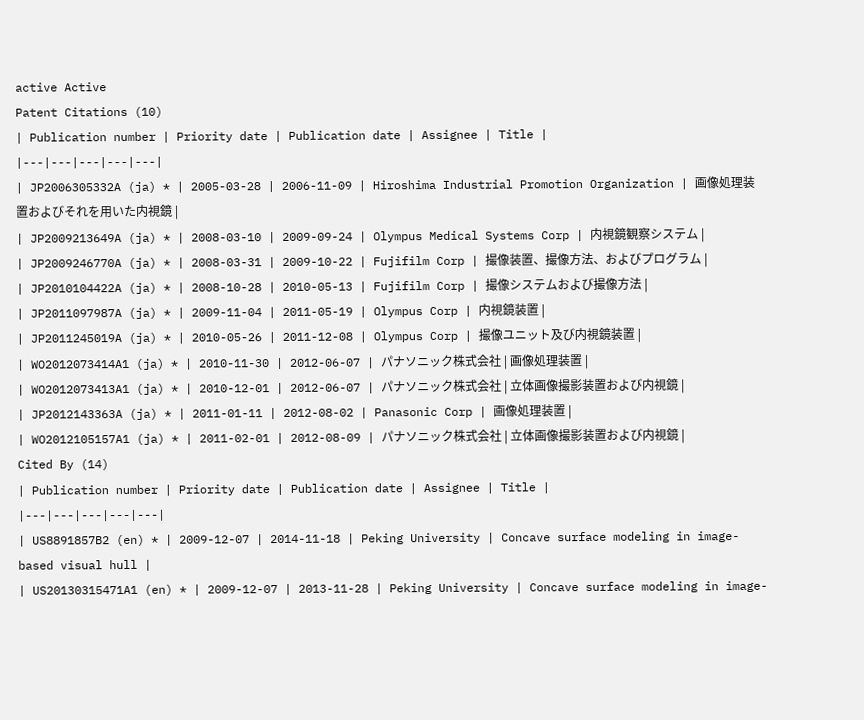active Active
Patent Citations (10)
| Publication number | Priority date | Publication date | Assignee | Title |
|---|---|---|---|---|
| JP2006305332A (ja) * | 2005-03-28 | 2006-11-09 | Hiroshima Industrial Promotion Organization | 画像処理装置およびそれを用いた内視鏡 |
| JP2009213649A (ja) * | 2008-03-10 | 2009-09-24 | Olympus Medical Systems Corp | 内視鏡観察システム |
| JP2009246770A (ja) * | 2008-03-31 | 2009-10-22 | Fujifilm Corp | 撮像装置、撮像方法、およびプログラム |
| JP2010104422A (ja) * | 2008-10-28 | 2010-05-13 | Fujifilm Corp | 撮像システムおよび撮像方法 |
| JP2011097987A (ja) * | 2009-11-04 | 2011-05-19 | Olympus Corp | 内視鏡装置 |
| JP2011245019A (ja) * | 2010-05-26 | 2011-12-08 | Olympus Corp | 撮像ユニット及び内視鏡装置 |
| WO2012073414A1 (ja) * | 2010-11-30 | 2012-06-07 | パナソニック株式会社 | 画像処理装置 |
| WO2012073413A1 (ja) * | 2010-12-01 | 2012-06-07 | パナソニック株式会社 | 立体画像撮影装置および内視鏡 |
| JP2012143363A (ja) * | 2011-01-11 | 2012-08-02 | Panasonic Corp | 画像処理装置 |
| WO2012105157A1 (ja) * | 2011-02-01 | 2012-08-09 | パナソニック株式会社 | 立体画像撮影装置および内視鏡 |
Cited By (14)
| Publication number | Priority date | Publication date | Assignee | Title |
|---|---|---|---|---|
| US8891857B2 (en) * | 2009-12-07 | 2014-11-18 | Peking University | Concave surface modeling in image-based visual hull |
| US20130315471A1 (en) * | 2009-12-07 | 2013-11-28 | Peking University | Concave surface modeling in image-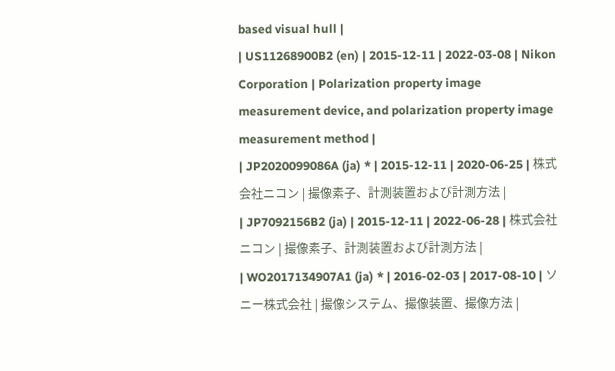based visual hull |
| US11268900B2 (en) | 2015-12-11 | 2022-03-08 | Nikon Corporation | Polarization property image measurement device, and polarization property image measurement method |
| JP2020099086A (ja) * | 2015-12-11 | 2020-06-25 | 株式会社ニコン | 撮像素子、計測装置および計測方法 |
| JP7092156B2 (ja) | 2015-12-11 | 2022-06-28 | 株式会社ニコン | 撮像素子、計測装置および計測方法 |
| WO2017134907A1 (ja) * | 2016-02-03 | 2017-08-10 | ソニー株式会社 | 撮像システム、撮像装置、撮像方法 |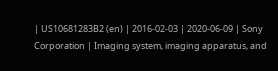| US10681283B2 (en) | 2016-02-03 | 2020-06-09 | Sony Corporation | Imaging system, imaging apparatus, and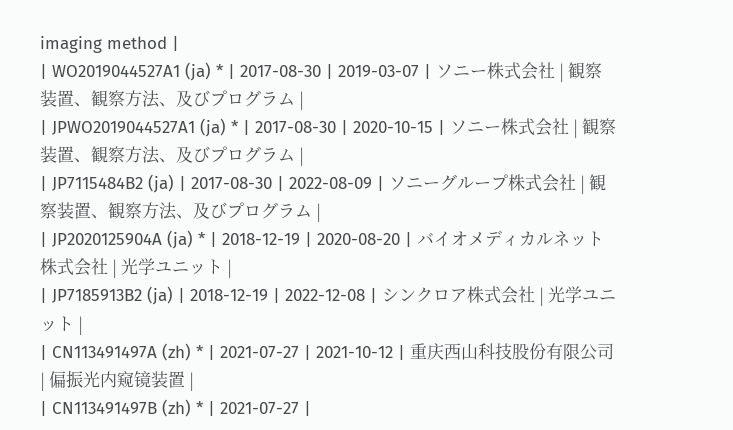imaging method |
| WO2019044527A1 (ja) * | 2017-08-30 | 2019-03-07 | ソニー株式会社 | 観察装置、観察方法、及びプログラム |
| JPWO2019044527A1 (ja) * | 2017-08-30 | 2020-10-15 | ソニー株式会社 | 観察装置、観察方法、及びプログラム |
| JP7115484B2 (ja) | 2017-08-30 | 2022-08-09 | ソニーグループ株式会社 | 観察装置、観察方法、及びプログラム |
| JP2020125904A (ja) * | 2018-12-19 | 2020-08-20 | バイオメディカルネット株式会社 | 光学ユニット |
| JP7185913B2 (ja) | 2018-12-19 | 2022-12-08 | シンクロア株式会社 | 光学ユニット |
| CN113491497A (zh) * | 2021-07-27 | 2021-10-12 | 重庆西山科技股份有限公司 | 偏振光内窥镜装置 |
| CN113491497B (zh) * | 2021-07-27 |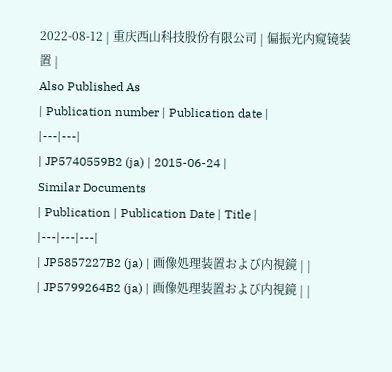2022-08-12 | 重庆西山科技股份有限公司 | 偏振光内窥镜装置 |
Also Published As
| Publication number | Publication date |
|---|---|
| JP5740559B2 (ja) | 2015-06-24 |
Similar Documents
| Publication | Publication Date | Title |
|---|---|---|
| JP5857227B2 (ja) | 画像処理装置および内視鏡 | |
| JP5799264B2 (ja) | 画像処理装置および内視鏡 | |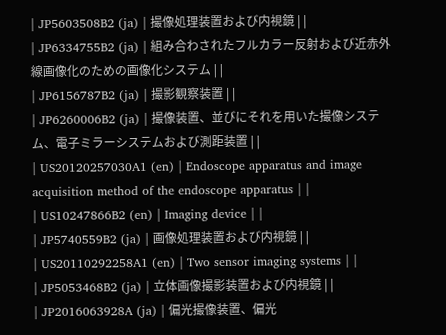| JP5603508B2 (ja) | 撮像処理装置および内視鏡 | |
| JP6334755B2 (ja) | 組み合わされたフルカラー反射および近赤外線画像化のための画像化システム | |
| JP6156787B2 (ja) | 撮影観察装置 | |
| JP6260006B2 (ja) | 撮像装置、並びにそれを用いた撮像システム、電子ミラーシステムおよび測距装置 | |
| US20120257030A1 (en) | Endoscope apparatus and image acquisition method of the endoscope apparatus | |
| US10247866B2 (en) | Imaging device | |
| JP5740559B2 (ja) | 画像処理装置および内視鏡 | |
| US20110292258A1 (en) | Two sensor imaging systems | |
| JP5053468B2 (ja) | 立体画像撮影装置および内視鏡 | |
| JP2016063928A (ja) | 偏光撮像装置、偏光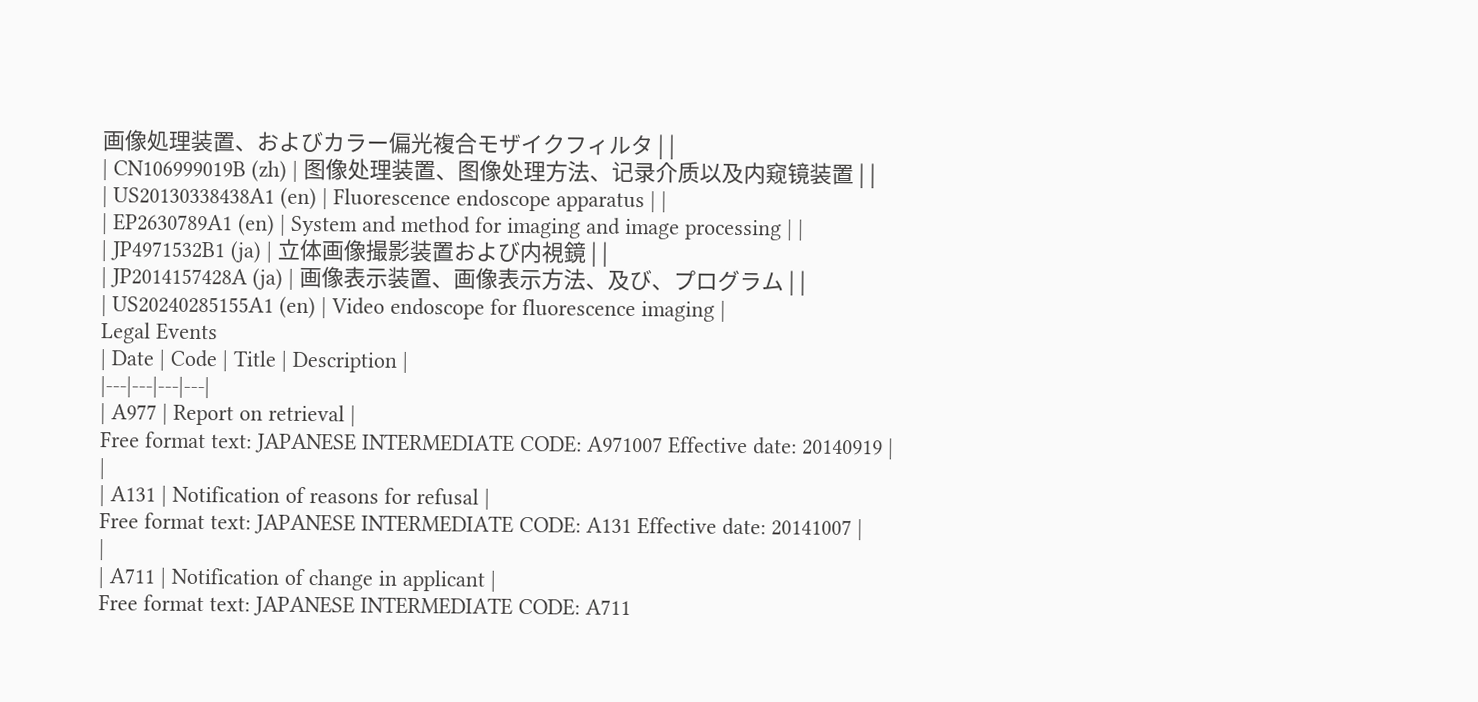画像処理装置、およびカラー偏光複合モザイクフィルタ | |
| CN106999019B (zh) | 图像处理装置、图像处理方法、记录介质以及内窥镜装置 | |
| US20130338438A1 (en) | Fluorescence endoscope apparatus | |
| EP2630789A1 (en) | System and method for imaging and image processing | |
| JP4971532B1 (ja) | 立体画像撮影装置および内視鏡 | |
| JP2014157428A (ja) | 画像表示装置、画像表示方法、及び、プログラム | |
| US20240285155A1 (en) | Video endoscope for fluorescence imaging |
Legal Events
| Date | Code | Title | Description |
|---|---|---|---|
| A977 | Report on retrieval |
Free format text: JAPANESE INTERMEDIATE CODE: A971007 Effective date: 20140919 |
|
| A131 | Notification of reasons for refusal |
Free format text: JAPANESE INTERMEDIATE CODE: A131 Effective date: 20141007 |
|
| A711 | Notification of change in applicant |
Free format text: JAPANESE INTERMEDIATE CODE: A711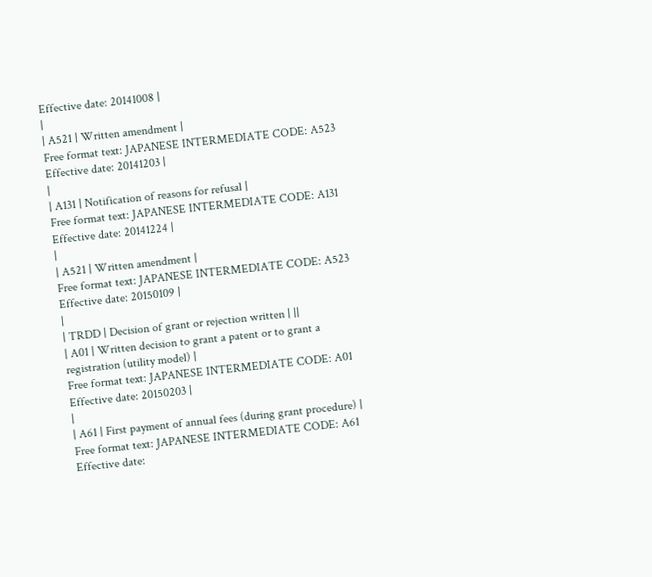Effective date: 20141008 |
|
| A521 | Written amendment |
Free format text: JAPANESE INTERMEDIATE CODE: A523 Effective date: 20141203 |
|
| A131 | Notification of reasons for refusal |
Free format text: JAPANESE INTERMEDIATE CODE: A131 Effective date: 20141224 |
|
| A521 | Written amendment |
Free format text: JAPANESE INTERMEDIATE CODE: A523 Effective date: 20150109 |
|
| TRDD | Decision of grant or rejection written | ||
| A01 | Written decision to grant a patent or to grant a registration (utility model) |
Free format text: JAPANESE INTERMEDIATE CODE: A01 Effective date: 20150203 |
|
| A61 | First payment of annual fees (during grant procedure) |
Free format text: JAPANESE INTERMEDIATE CODE: A61 Effective date: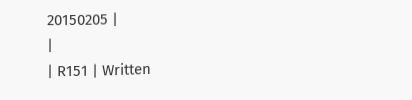20150205 |
|
| R151 | Written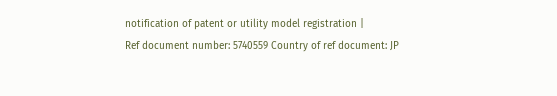notification of patent or utility model registration |
Ref document number: 5740559 Country of ref document: JP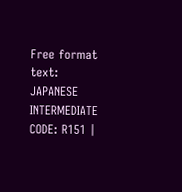Free format text: JAPANESE INTERMEDIATE CODE: R151 |